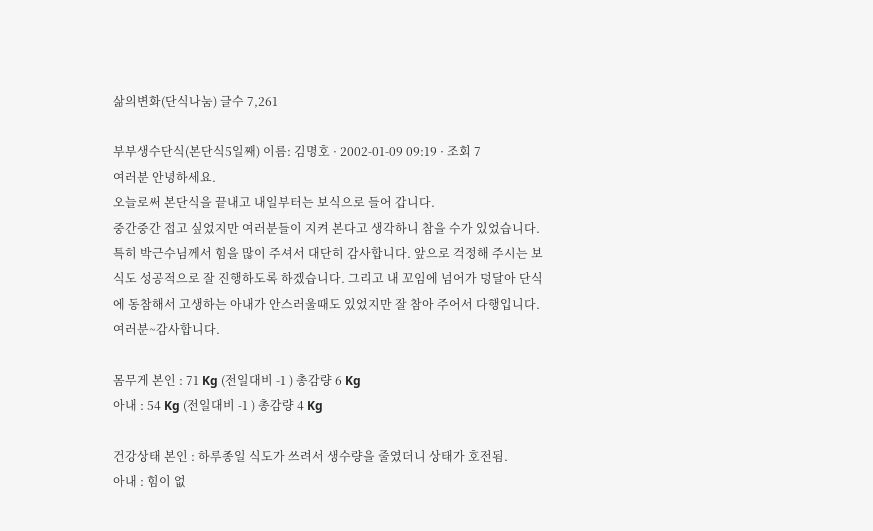삶의변화(단식나눔) 글수 7,261

부부생수단식(본단식5일째) 이름: 김명호 · 2002-01-09 09:19 · 조회 7
여러분 안녕하세요.
오늘로써 본단식을 끝내고 내일부터는 보식으로 들어 갑니다.
중간중간 접고 싶었지만 여러분들이 지켜 본다고 생각하니 참을 수가 있었습니다. 특히 박근수님께서 힘을 많이 주셔서 대단히 감사합니다. 앞으로 걱정해 주시는 보식도 성공적으로 잘 진행하도록 하겠습니다. 그리고 내 꼬임에 넘어가 덩달아 단식에 동참해서 고생하는 아내가 안스러울때도 있었지만 잘 참아 주어서 다행입니다. 여러분~감사합니다.

몸무게 본인 : 71 Kg (전일대비 -1 ) 총감량 6 Kg
아내 : 54 Kg (전일대비 -1 ) 총감량 4 Kg

건강상태 본인 : 하루종일 식도가 쓰려서 생수량을 줄였더니 상태가 호전됨.
아내 : 힘이 없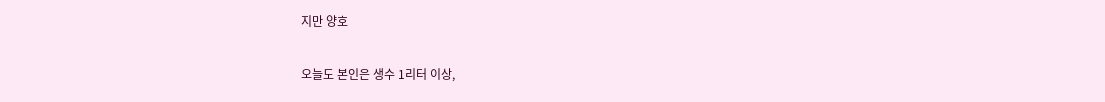지만 양호

오늘도 본인은 생수 1리터 이상,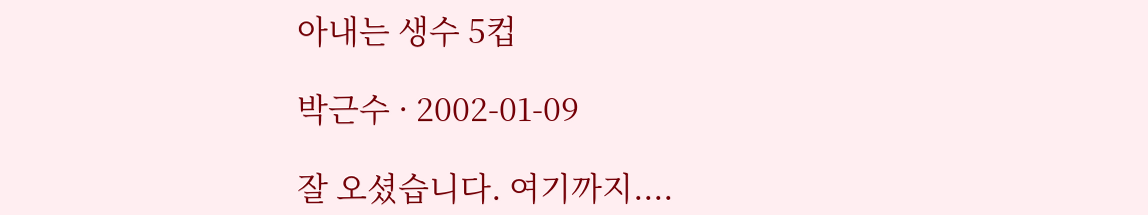아내는 생수 5컵

박근수 · 2002-01-09

잘 오셨습니다. 여기까지....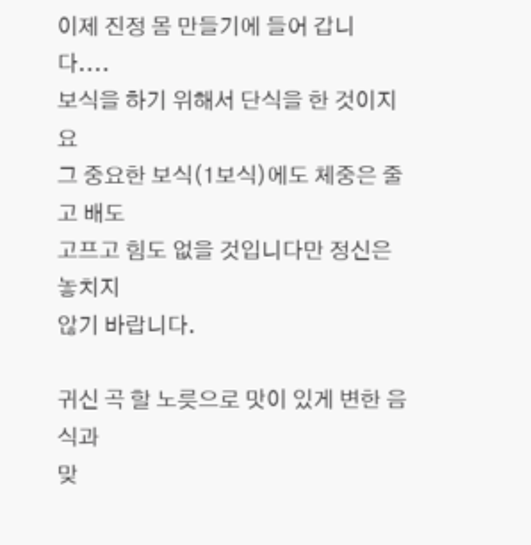이제 진정 몸 만들기에 들어 갑니다....
보식을 하기 위해서 단식을 한 것이지요
그 중요한 보식(1보식)에도 체중은 줄고 배도
고프고 힘도 없을 것입니다만 정신은 놓치지
않기 바랍니다.

귀신 곡 할 노릇으로 맛이 있게 변한 음식과
맞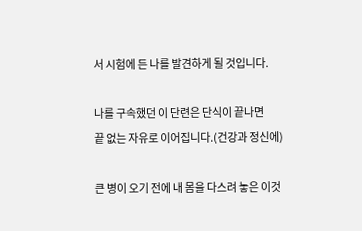서 시험에 든 나를 발견하게 될 것입니다.

나를 구속했던 이 단련은 단식이 끝나면
끝 없는 자유로 이어집니다.(건강과 정신에)

큰 병이 오기 전에 내 몸을 다스려 놓은 이것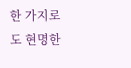한 가지로도 현명한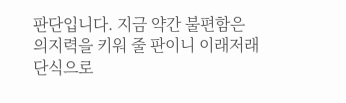판단입니다. 지금 약간 불편함은
의지력을 키워 줄 판이니 이래저래 단식으로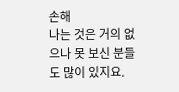손해
나는 것은 거의 없으나 못 보신 분들도 많이 있지요.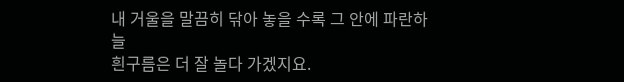내 거울을 말끔히 닦아 놓을 수록 그 안에 파란하늘
흰구름은 더 잘 놀다 가겠지요.